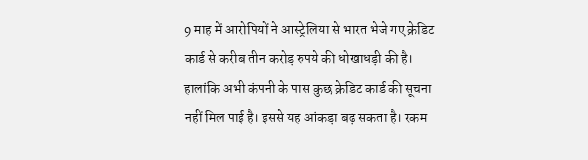9 माह में आरोपियों ने आस्ट्रेलिया से भारत भेजे गए क्रेडिट कार्ड से करीब तीन करोड़ रुपये की धोखाधड़ी की है। हालांकि अभी कंपनी के पास कुछ क्रेडिट कार्ड की सूचना नहीं मिल पाई है। इससे यह आंकड़ा बढ़ सकता है। रकम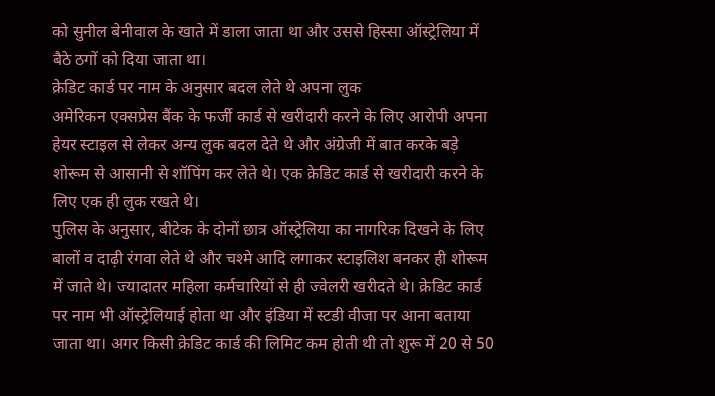को सुनील बेनीवाल के खाते में डाला जाता था और उससे हिस्सा ऑस्ट्रेलिया में बैठे ठगों को दिया जाता था।
क्रेडिट कार्ड पर नाम के अनुसार बदल लेते थे अपना लुक
अमेरिकन एक्सप्रेस बैंक के फर्जी कार्ड से खरीदारी करने के लिए आरोपी अपना हेयर स्टाइल से लेकर अन्य लुक बदल देते थे और अंग्रेजी में बात करके बड़े शोरूम से आसानी से शॉपिंग कर लेते थे। एक क्रेडिट कार्ड से खरीदारी करने के लिए एक ही लुक रखते थे।
पुलिस के अनुसार, बीटेक के दोनों छात्र ऑस्ट्रेलिया का नागरिक दिखने के लिए बालों व दाढ़ी रंगवा लेते थे और चश्मे आदि लगाकर स्टाइलिश बनकर ही शोरूम में जाते थे। ज्यादातर महिला कर्मचारियों से ही ज्वेलरी खरीदते थे। क्रेडिट कार्ड पर नाम भी ऑस्ट्रेलियाई होता था और इंडिया में स्टडी वीजा पर आना बताया जाता था। अगर किसी क्रेडिट कार्ड की लिमिट कम होती थी तो शुरू में 20 से 50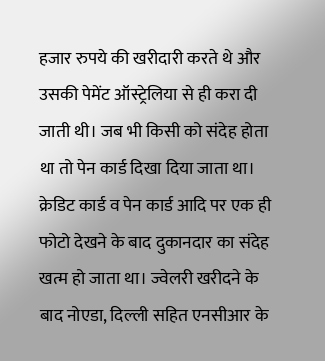हजार रुपये की खरीदारी करते थे और उसकी पेमेंट ऑस्ट्रेलिया से ही करा दी जाती थी। जब भी किसी को संदेह होता था तो पेन कार्ड दिखा दिया जाता था। क्रेडिट कार्ड व पेन कार्ड आदि पर एक ही फोटो देखने के बाद दुकानदार का संदेह खत्म हो जाता था। ज्वेलरी खरीदने के बाद नोएडा, दिल्ली सहित एनसीआर के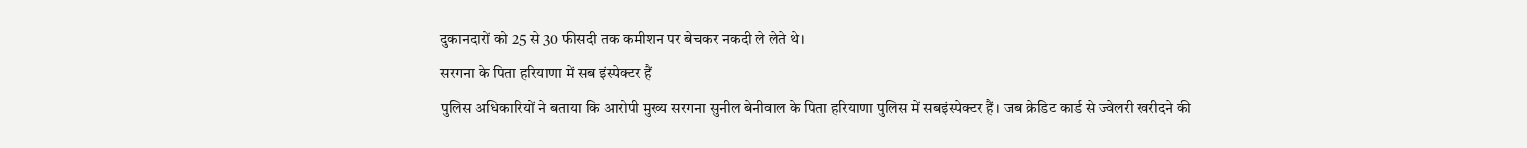दुकानदारों को 25 से 30 फीसदी तक कमीशन पर बेचकर नकदी ले लेते थे।
सरगना के पिता हरियाणा में सब इंस्पेक्टर हैं
पुलिस अधिकारियों ने बताया कि आरोपी मुख्य सरगना सुनील बेनीवाल के पिता हरियाणा पुलिस में सबइंस्पेक्टर हैं। जब क्रेडिट कार्ड से ज्वेलरी खरीदने की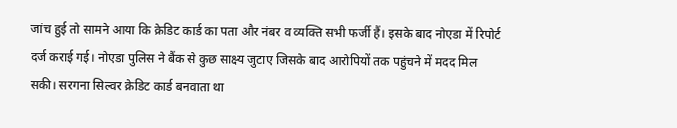जांच हुई तो सामने आया कि क्रेडिट कार्ड का पता और नंबर व व्यक्ति सभी फर्जी हैं। इसके बाद नोएडा में रिपोर्ट दर्ज कराई गई। नोएडा पुलिस ने बैंक से कुछ साक्ष्य जुटाए जिसके बाद आरोपियों तक पहुंचने में मदद मिल सकी। सरगना सिल्वर क्रेडिट कार्ड बनवाता था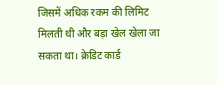जिसमें अधिक रकम की लिमिट मिलती थी और बड़ा खेल खेला जा सकता था। क्रेडिट कार्ड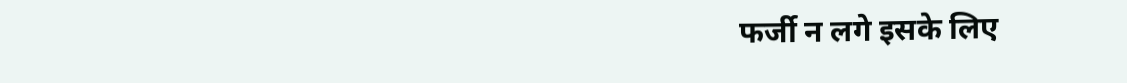फर्जी न लगे इसके लिए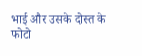भाई और उसके दोस्त के फोटो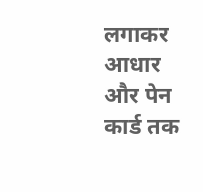लगाकर आधार और पेन कार्ड तक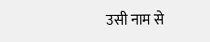उसी नाम से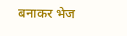बनाकर भेज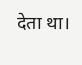देता था।